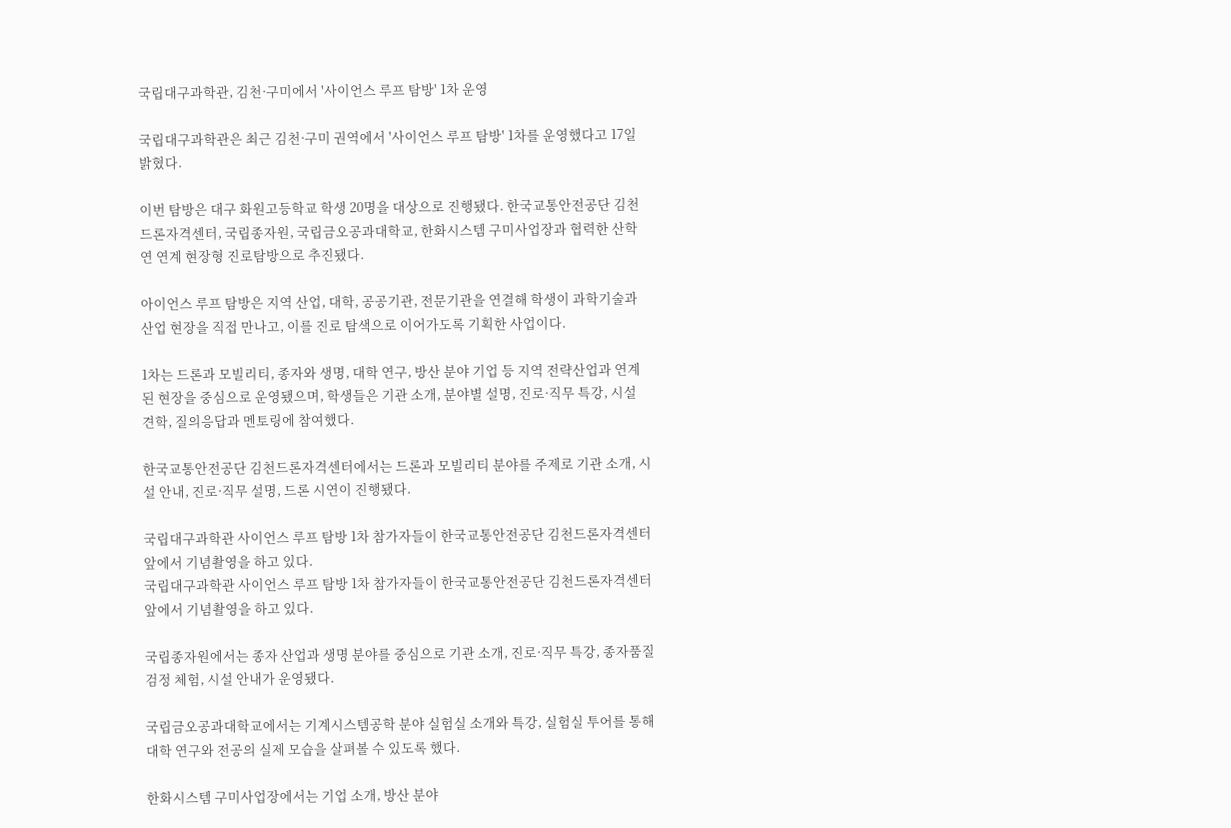국립대구과학관, 김천·구미에서 '사이언스 루프 탐방' 1차 운영

국립대구과학관은 최근 김천·구미 권역에서 '사이언스 루프 탐방' 1차를 운영했다고 17일 밝혔다.

이번 탐방은 대구 화원고등학교 학생 20명을 대상으로 진행됐다. 한국교통안전공단 김천드론자격센터, 국립종자원, 국립금오공과대학교, 한화시스템 구미사업장과 협력한 산학연 연계 현장형 진로탐방으로 추진됐다.

아이언스 루프 탐방은 지역 산업, 대학, 공공기관, 전문기관을 연결해 학생이 과학기술과 산업 현장을 직접 만나고, 이를 진로 탐색으로 이어가도록 기획한 사업이다.

1차는 드론과 모빌리티, 종자와 생명, 대학 연구, 방산 분야 기업 등 지역 전략산업과 연계된 현장을 중심으로 운영됐으며, 학생들은 기관 소개, 분야별 설명, 진로·직무 특강, 시설 견학, 질의응답과 멘토링에 참여했다.

한국교통안전공단 김천드론자격센터에서는 드론과 모빌리티 분야를 주제로 기관 소개, 시설 안내, 진로·직무 설명, 드론 시연이 진행됐다.

국립대구과학관 사이언스 루프 탐방 1차 참가자들이 한국교통안전공단 김천드론자격센터 앞에서 기념촬영을 하고 있다.
국립대구과학관 사이언스 루프 탐방 1차 참가자들이 한국교통안전공단 김천드론자격센터 앞에서 기념촬영을 하고 있다.

국립종자원에서는 종자 산업과 생명 분야를 중심으로 기관 소개, 진로·직무 특강, 종자품질검정 체험, 시설 안내가 운영됐다.

국립금오공과대학교에서는 기계시스템공학 분야 실험실 소개와 특강, 실험실 투어를 통해 대학 연구와 전공의 실제 모습을 살펴볼 수 있도록 했다.

한화시스템 구미사업장에서는 기업 소개, 방산 분야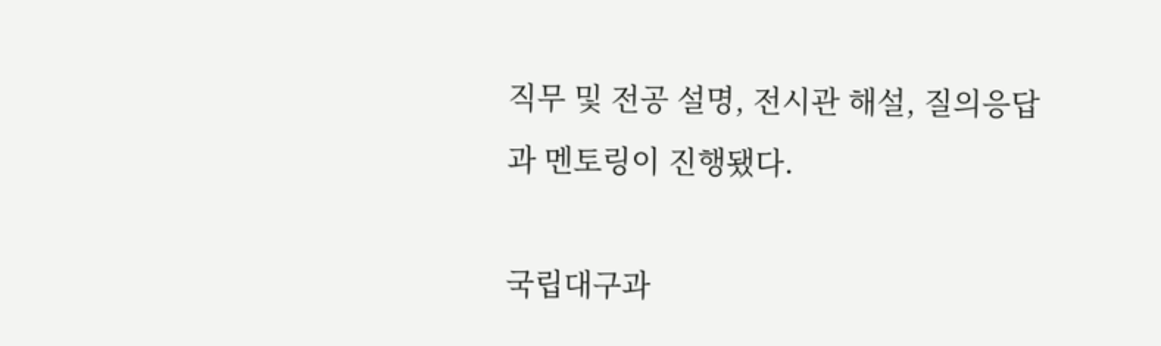직무 및 전공 설명, 전시관 해설, 질의응답과 멘토링이 진행됐다.

국립대구과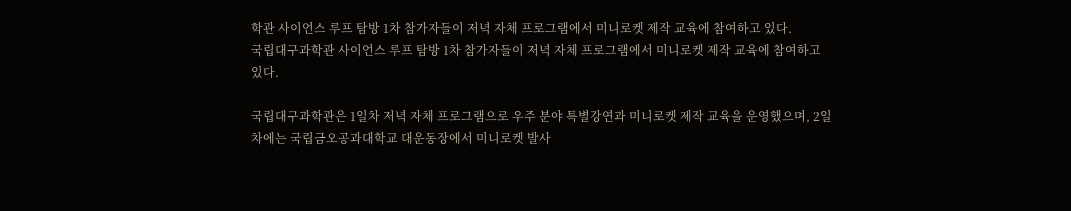학관 사이언스 루프 탐방 1차 참가자들이 저녁 자체 프로그램에서 미니로켓 제작 교육에 참여하고 있다.
국립대구과학관 사이언스 루프 탐방 1차 참가자들이 저녁 자체 프로그램에서 미니로켓 제작 교육에 참여하고 있다.

국립대구과학관은 1일차 저녁 자체 프로그램으로 우주 분야 특별강연과 미니로켓 제작 교육을 운영했으며, 2일차에는 국립금오공과대학교 대운동장에서 미니로켓 발사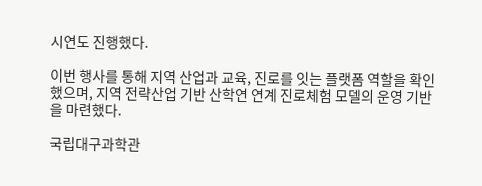시연도 진행했다.

이번 행사를 통해 지역 산업과 교육, 진로를 잇는 플랫폼 역할을 확인했으며, 지역 전략산업 기반 산학연 연계 진로체험 모델의 운영 기반을 마련했다.

국립대구과학관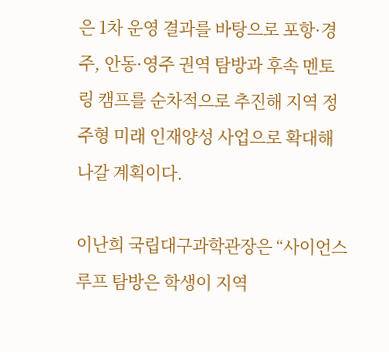은 1차 운영 결과를 바탕으로 포항·경주, 안동·영주 권역 탐방과 후속 멘토링 캠프를 순차적으로 추진해 지역 정주형 미래 인재양성 사업으로 확대해 나갈 계획이다.

이난희 국립대구과학관장은 “사이언스 루프 탐방은 학생이 지역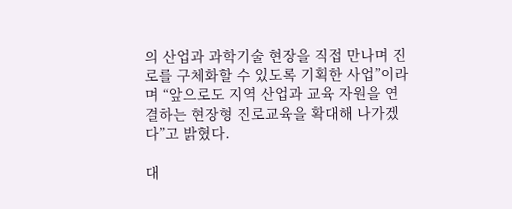의 산업과 과학기술 현장을 직접 만나며 진로를 구체화할 수 있도록 기획한 사업”이라며 “앞으로도 지역 산업과 교육 자원을 연결하는 현장형 진로교육을 확대해 나가겠다”고 밝혔다.

대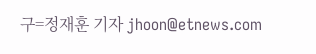구=정재훈 기자 jhoon@etnews.com